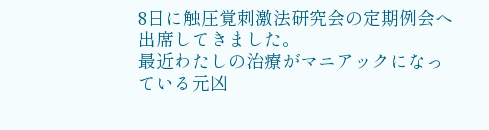8日に触圧覚刺激法研究会の定期例会へ出席してきました。
最近わたしの治療がマニアックになっている元凶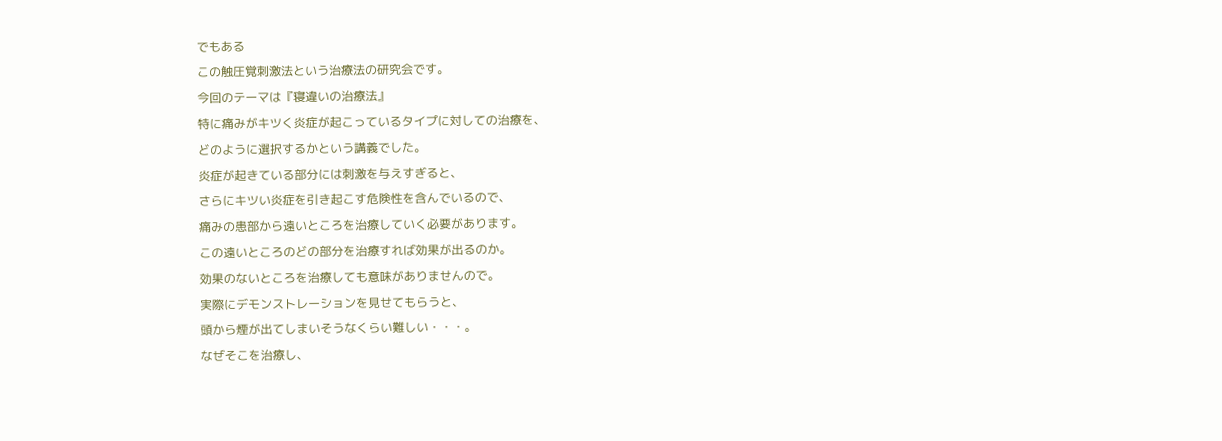でもある
この触圧覚刺激法という治療法の研究会です。
今回のテーマは『寝違いの治療法』
特に痛みがキツく炎症が起こっているタイプに対しての治療を、
どのように選択するかという講義でした。
炎症が起きている部分には刺激を与えすぎると、
さらにキツい炎症を引き起こす危険性を含んでいるので、
痛みの患部から遠いところを治療していく必要があります。
この遠いところのどの部分を治療すれば効果が出るのか。
効果のないところを治療しても意味がありませんので。
実際にデモンストレーションを見せてもらうと、
頭から煙が出てしまいそうなくらい難しい・・・。
なぜそこを治療し、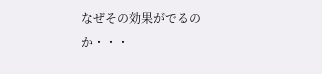なぜその効果がでるのか・・・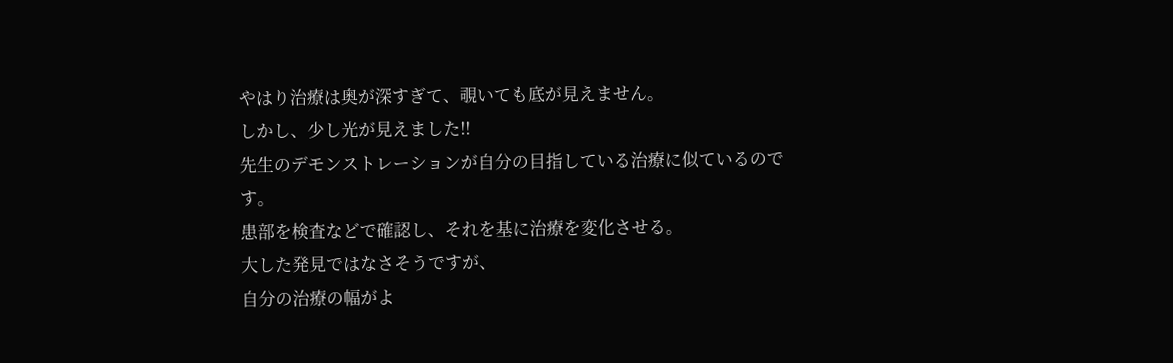やはり治療は奥が深すぎて、覗いても底が見えません。
しかし、少し光が見えました!!
先生のデモンストレーションが自分の目指している治療に似ているのです。
患部を検査などで確認し、それを基に治療を変化させる。
大した発見ではなさそうですが、
自分の治療の幅がよ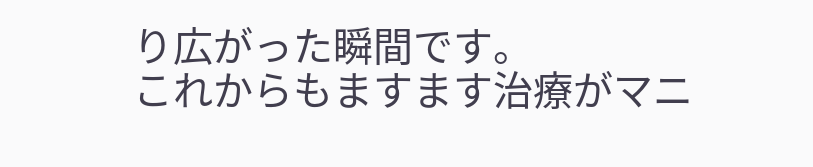り広がった瞬間です。
これからもますます治療がマニ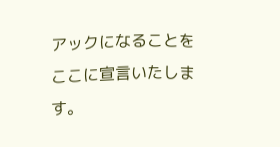アックになることを
ここに宣言いたします。